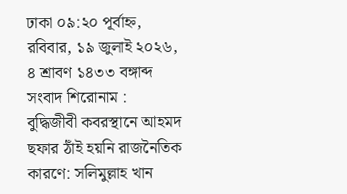ঢাকা ০৯:২০ পূর্বাহ্ন, রবিবার, ১৯ জুলাই ২০২৬, ৪ শ্রাবণ ১৪৩৩ বঙ্গাব্দ
সংবাদ শিরোনাম :
বুদ্ধিজীবী কবরস্থানে আহমদ ছফার ঠাঁই হয়নি রাজনৈতিক কারণে: সলিমুল্লাহ খান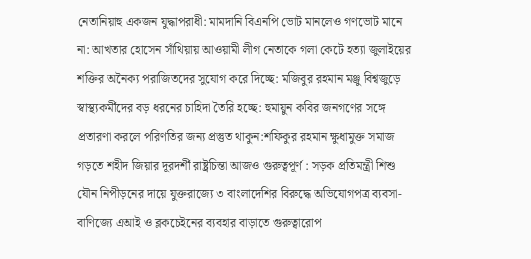নেতানিয়াহু একজন যুদ্ধাপরাধী: মামদানি বিএনপি ভোট মানলেও গণভোট মানে না: আখতার হোসেন সাঁথিয়ায় আওয়ামী লীগ নেতাকে গলা কেটে হত্যা জুলাইয়ের শক্তির অনৈক্য পরাজিতদের সুযোগ করে দিচ্ছে: মজিবুর রহমান মঞ্জু বিশ্বজুড়ে স্বাস্থ্যকর্মীদের বড় ধরনের চাহিদা তৈরি হচ্ছে: হুমায়ুন কবির জনগণের সঙ্গে প্রতারণা করলে পরিণতির জন্য প্রস্তুত থাকুন:শফিকুর রহমান ক্ষুধামুক্ত সমাজ গড়তে শহীদ জিয়ার দূরদর্শী রাষ্ট্রচিন্তা আজও গুরুত্বপূর্ণ : সড়ক প্রতিমন্ত্রী শিশু যৌন নিপীড়নের দায়ে যুক্তরাজ্যে ৩ বাংলাদেশির বিরুদ্ধে অভিযোগপত্র ব্যবসা-বাণিজ্যে এআই ও ব্লকচেইনের ব্যবহার বাড়াতে গুরুত্বারোপ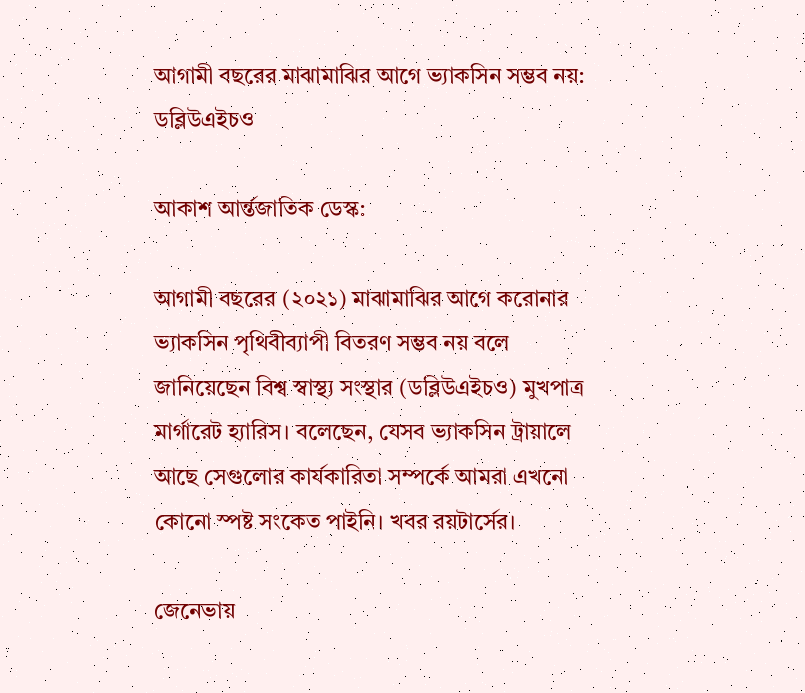আগামী বছরের মাঝামাঝির আগে ভ্যাকসিন সম্ভব নয়: ডব্লিউএইচও

আকাশ আর্ন্তজাতিক ডেস্ক:

আগামী বছরের (২০২১) মাঝামাঝির আগে করোনার ভ্যাকসিন পৃথিবীব্যাপী বিতরণ সম্ভব নয় বলে জানিয়েছেন বিশ্ব স্বাস্থ্য সংস্থার (ডব্লিউএইচও) মুখপাত্র মার্গারেট হ্যারিস। বলেছেন, যেসব ভ্যাকসিন ট্রায়ালে আছে সেগুলোর কার্যকারিতা সম্পর্কে আমরা এখনো কোনো স্পষ্ট সংকেত পাইনি। খবর রয়টার্সের।

জেনেভায়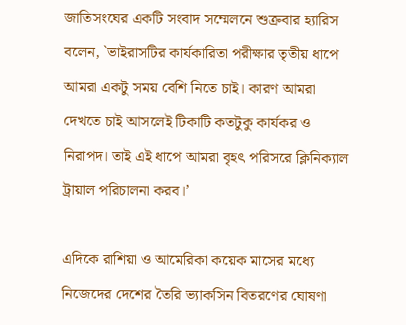জাতিসংঘের একটি সংবাদ সম্মেলনে শুক্রবার হ্যারিস বলেন, `ভাইরাসটির ‌কার্যকারিতা পরীক্ষার তৃতীয় ধাপে আমরা একটু সময় বেশি নিতে চাই। কারণ আমরা দেখতে চাই আসলেই টিকাটি কতটুকু ‌কার্যকর ও নিরাপদ। তাই এই ধাপে আমরা বৃহৎ পরিসরে ক্লিনিক্যাল ট্রায়াল পরিচালনা করব।’

এদিকে রাশিয়া ও আমেরিকা কয়েক মাসের মধ্যে নিজেদের দেশের তৈরি ভ্যাকসিন বিতরণের ঘোষণা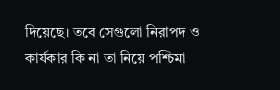দিয়েছে। তবে সেগুলো নিরাপদ ও কার্যকার কি না তা নিয়ে পশ্চিমা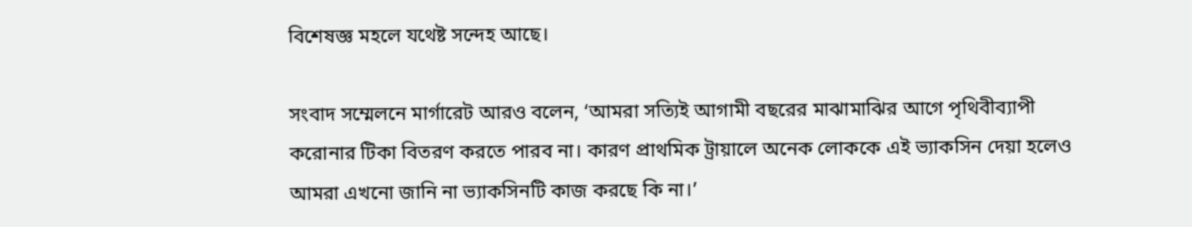বিশেষজ্ঞ মহলে যথেষ্ট সন্দেহ আছে।

সংবাদ সম্মেলনে মার্গারেট আরও বলেন, ‘আমরা সত্যিই আগামী বছরের মাঝামাঝির আগে পৃথিবীব্যাপী করোনার টিকা বিতরণ করতে পারব না। কারণ প্রাথমিক ট্রায়ালে অনেক লোককে এই ভ্যাকসিন দেয়া হলেও আমরা এখনো জানি না ভ্যাকসিনটি কাজ করছে কি না।’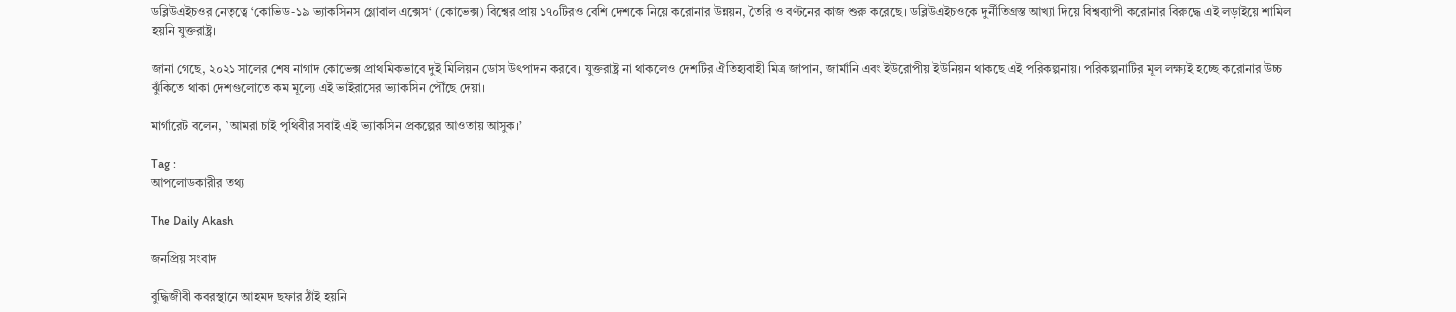ডব্লিউএইচওর নেতৃত্বে ‘কোভিড-১৯ ভ্যাকসিনস গ্লোবাল এক্সেস‘ (কোভেক্স) বিশ্বের প্রায় ১৭০টিরও বেশি দেশকে নিয়ে করোনার উন্নয়ন, তৈরি ও বণ্টনের কাজ শুরু করেছে। ডব্লিউএইচওকে দুর্নীতিগ্রস্ত আখ্যা দিয়ে বিশ্বব্যাপী করোনার বিরুদ্ধে এই লড়াইয়ে শামিল হয়নি যুক্তরাষ্ট্র।

জানা গেছে, ২০২১ সালের শেষ নাগাদ কোভেক্স প্রাথমিকভাবে দুই মিলিয়ন ডোস উৎপাদন করবে। যুক্তরাষ্ট্র না থাকলেও দেশটির ঐতিহ্যবাহী মিত্র জাপান, জার্মানি এবং ইউরোপীয় ইউনিয়ন থাকছে এই পরিকল্পনায়। পরিকল্পনাটির মূল লক্ষ্যই হচ্ছে করোনার উচ্চ ঝুঁকিতে থাকা দেশগুলোতে কম মূল্যে এই ভাইরাসের ভ্যাকসিন পৌঁছে দেয়া।

মার্গারেট বলেন, `আমরা চাই পৃথিবীর সবাই এই ভ্যাকসিন প্রকল্পের আওতায় আসুক।’

Tag :
আপলোডকারীর তথ্য

The Daily Akash

জনপ্রিয় সংবাদ

বুদ্ধিজীবী কবরস্থানে আহমদ ছফার ঠাঁই হয়নি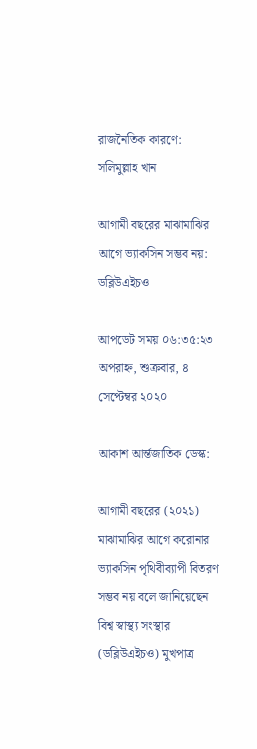রাজনৈতিক কারণে: সলিমুল্লাহ খান

আগামী বছরের মাঝামাঝির আগে ভ্যাকসিন সম্ভব নয়: ডব্লিউএইচও

আপডেট সময় ০৬:৩৫:২৩ অপরাহ্ন, শুক্রবার, ৪ সেপ্টেম্বর ২০২০

আকাশ আর্ন্তজাতিক ডেস্ক:

আগামী বছরের (২০২১) মাঝামাঝির আগে করোনার ভ্যাকসিন পৃথিবীব্যাপী বিতরণ সম্ভব নয় বলে জানিয়েছেন বিশ্ব স্বাস্থ্য সংস্থার (ডব্লিউএইচও) মুখপাত্র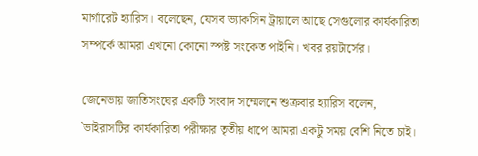মার্গারেট হ্যারিস। বলেছেন, যেসব ভ্যাকসিন ট্রায়ালে আছে সেগুলোর কার্যকারিতা সম্পর্কে আমরা এখনো কোনো স্পষ্ট সংকেত পাইনি। খবর রয়টার্সের।

জেনেভায় জাতিসংঘের একটি সংবাদ সম্মেলনে শুক্রবার হ্যারিস বলেন, `ভাইরাসটির ‌কার্যকারিতা পরীক্ষার তৃতীয় ধাপে আমরা একটু সময় বেশি নিতে চাই।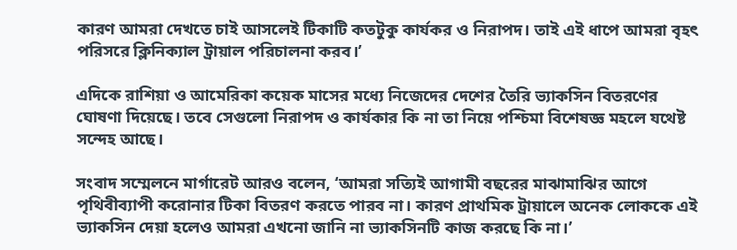কারণ আমরা দেখতে চাই আসলেই টিকাটি কতটুকু ‌কার্যকর ও নিরাপদ। তাই এই ধাপে আমরা বৃহৎ পরিসরে ক্লিনিক্যাল ট্রায়াল পরিচালনা করব।’

এদিকে রাশিয়া ও আমেরিকা কয়েক মাসের মধ্যে নিজেদের দেশের তৈরি ভ্যাকসিন বিতরণের ঘোষণা দিয়েছে। তবে সেগুলো নিরাপদ ও কার্যকার কি না তা নিয়ে পশ্চিমা বিশেষজ্ঞ মহলে যথেষ্ট সন্দেহ আছে।

সংবাদ সম্মেলনে মার্গারেট আরও বলেন, ‘আমরা সত্যিই আগামী বছরের মাঝামাঝির আগে পৃথিবীব্যাপী করোনার টিকা বিতরণ করতে পারব না। কারণ প্রাথমিক ট্রায়ালে অনেক লোককে এই ভ্যাকসিন দেয়া হলেও আমরা এখনো জানি না ভ্যাকসিনটি কাজ করছে কি না।’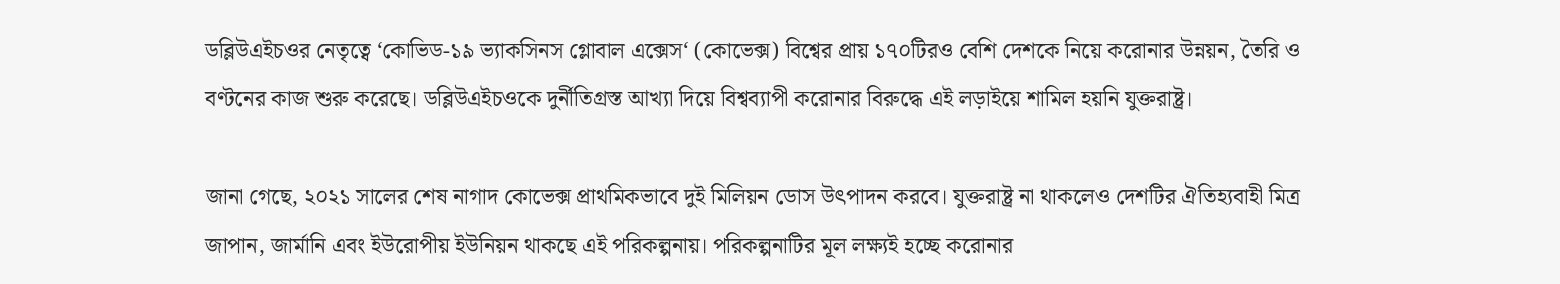ডব্লিউএইচওর নেতৃত্বে ‘কোভিড-১৯ ভ্যাকসিনস গ্লোবাল এক্সেস‘ (কোভেক্স) বিশ্বের প্রায় ১৭০টিরও বেশি দেশকে নিয়ে করোনার উন্নয়ন, তৈরি ও বণ্টনের কাজ শুরু করেছে। ডব্লিউএইচওকে দুর্নীতিগ্রস্ত আখ্যা দিয়ে বিশ্বব্যাপী করোনার বিরুদ্ধে এই লড়াইয়ে শামিল হয়নি যুক্তরাষ্ট্র।

জানা গেছে, ২০২১ সালের শেষ নাগাদ কোভেক্স প্রাথমিকভাবে দুই মিলিয়ন ডোস উৎপাদন করবে। যুক্তরাষ্ট্র না থাকলেও দেশটির ঐতিহ্যবাহী মিত্র জাপান, জার্মানি এবং ইউরোপীয় ইউনিয়ন থাকছে এই পরিকল্পনায়। পরিকল্পনাটির মূল লক্ষ্যই হচ্ছে করোনার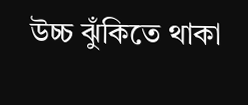উচ্চ ঝুঁকিতে থাকা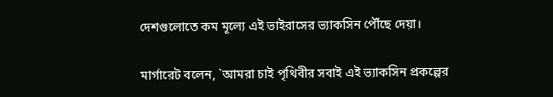দেশগুলোতে কম মূল্যে এই ভাইরাসের ভ্যাকসিন পৌঁছে দেয়া।

মার্গারেট বলেন, `আমরা চাই পৃথিবীর সবাই এই ভ্যাকসিন প্রকল্পের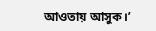আওতায় আসুক।’